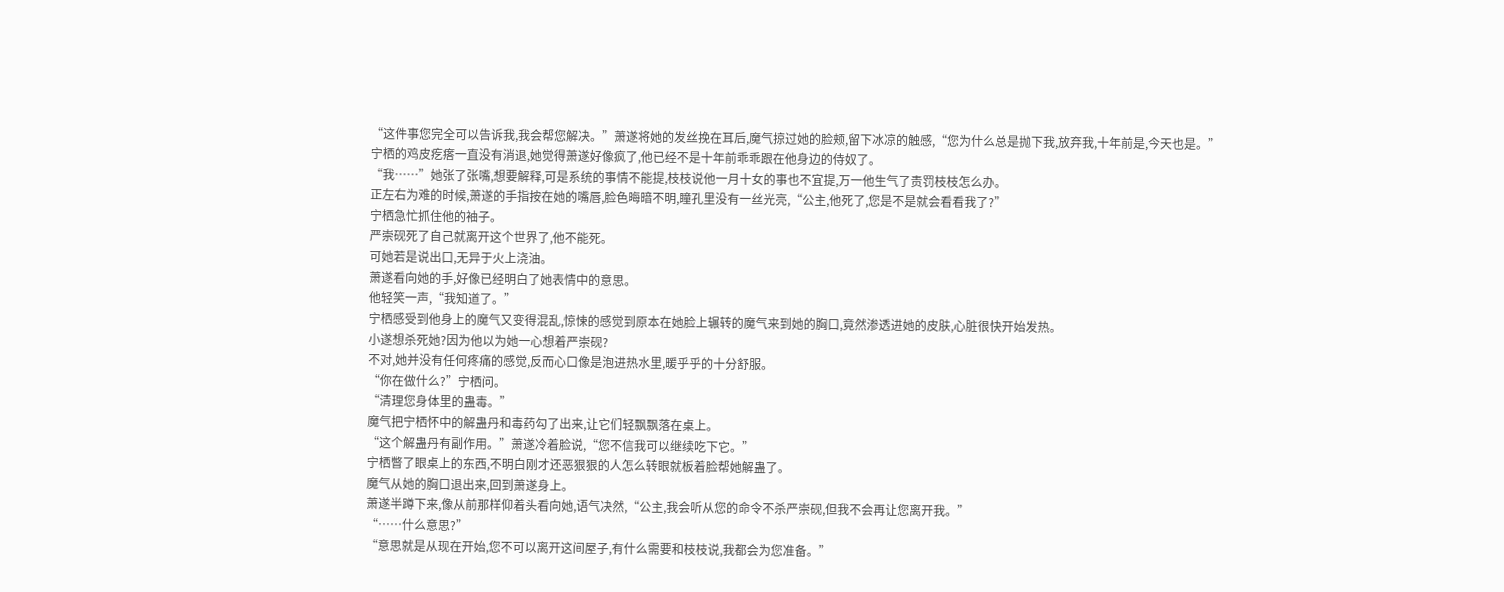“这件事您完全可以告诉我,我会帮您解决。”萧遂将她的发丝挽在耳后,魔气掠过她的脸颊,留下冰凉的触感,“您为什么总是抛下我,放弃我,十年前是,今天也是。”
宁栖的鸡皮疙瘩一直没有消退,她觉得萧遂好像疯了,他已经不是十年前乖乖跟在他身边的侍奴了。
“我……”她张了张嘴,想要解释,可是系统的事情不能提,枝枝说他一月十女的事也不宜提,万一他生气了责罚枝枝怎么办。
正左右为难的时候,萧遂的手指按在她的嘴唇,脸色晦暗不明,瞳孔里没有一丝光亮,“公主,他死了,您是不是就会看看我了?”
宁栖急忙抓住他的袖子。
严崇砚死了自己就离开这个世界了,他不能死。
可她若是说出口,无异于火上浇油。
萧遂看向她的手,好像已经明白了她表情中的意思。
他轻笑一声,“我知道了。”
宁栖感受到他身上的魔气又变得混乱,惊悚的感觉到原本在她脸上辗转的魔气来到她的胸口,竟然渗透进她的皮肤,心脏很快开始发热。
小遂想杀死她?因为他以为她一心想着严崇砚?
不对,她并没有任何疼痛的感觉,反而心口像是泡进热水里,暖乎乎的十分舒服。
“你在做什么?”宁栖问。
“清理您身体里的蛊毒。”
魔气把宁栖怀中的解蛊丹和毒药勾了出来,让它们轻飘飘落在桌上。
“这个解蛊丹有副作用。”萧遂冷着脸说,“您不信我可以继续吃下它。”
宁栖瞥了眼桌上的东西,不明白刚才还恶狠狠的人怎么转眼就板着脸帮她解蛊了。
魔气从她的胸口退出来,回到萧遂身上。
萧遂半蹲下来,像从前那样仰着头看向她,语气决然,“公主,我会听从您的命令不杀严崇砚,但我不会再让您离开我。”
“……什么意思?”
“意思就是从现在开始,您不可以离开这间屋子,有什么需要和枝枝说,我都会为您准备。”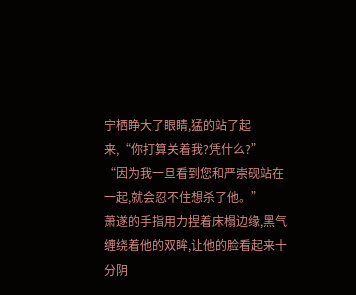宁栖睁大了眼睛,猛的站了起来,“你打算关着我?凭什么?”
“因为我一旦看到您和严崇砚站在一起,就会忍不住想杀了他。”
萧遂的手指用力捏着床榻边缘,黑气缠绕着他的双眸,让他的脸看起来十分阴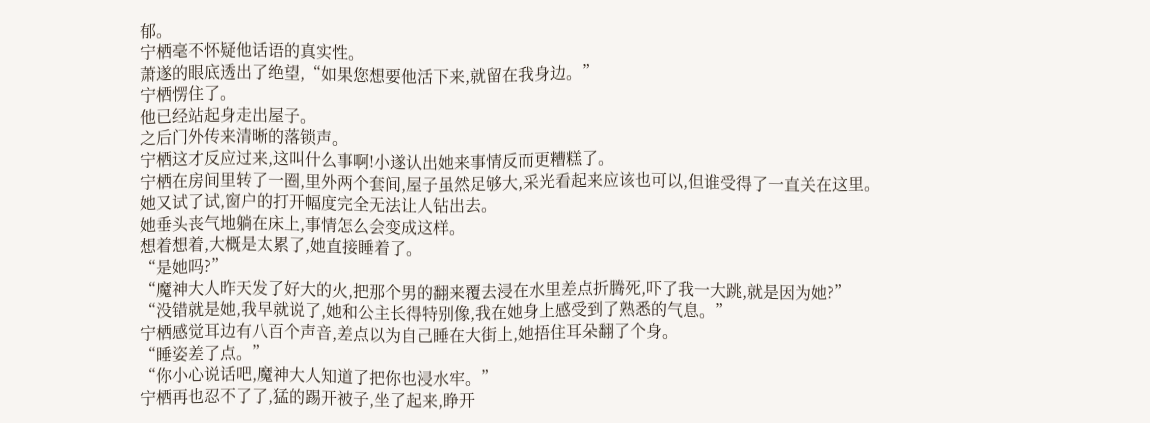郁。
宁栖毫不怀疑他话语的真实性。
萧遂的眼底透出了绝望,“如果您想要他活下来,就留在我身边。”
宁栖愣住了。
他已经站起身走出屋子。
之后门外传来清晰的落锁声。
宁栖这才反应过来,这叫什么事啊!小遂认出她来事情反而更糟糕了。
宁栖在房间里转了一圈,里外两个套间,屋子虽然足够大,采光看起来应该也可以,但谁受得了一直关在这里。
她又试了试,窗户的打开幅度完全无法让人钻出去。
她垂头丧气地躺在床上,事情怎么会变成这样。
想着想着,大概是太累了,她直接睡着了。
“是她吗?”
“魔神大人昨天发了好大的火,把那个男的翻来覆去浸在水里差点折腾死,吓了我一大跳,就是因为她?”
“没错就是她,我早就说了,她和公主长得特别像,我在她身上感受到了熟悉的气息。”
宁栖感觉耳边有八百个声音,差点以为自己睡在大街上,她捂住耳朵翻了个身。
“睡姿差了点。”
“你小心说话吧,魔神大人知道了把你也浸水牢。”
宁栖再也忍不了了,猛的踢开被子,坐了起来,睁开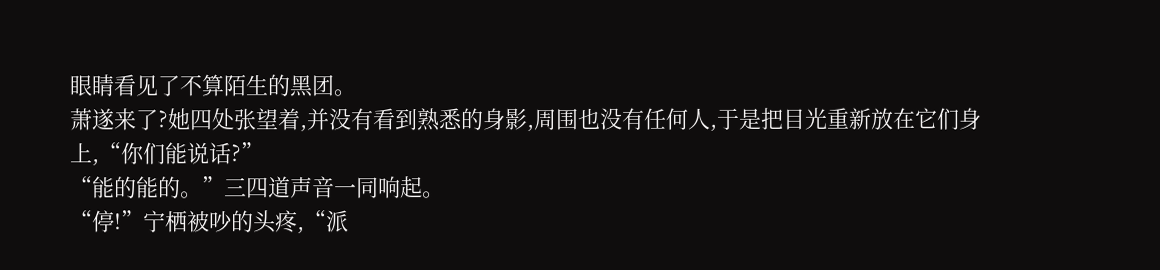眼睛看见了不算陌生的黑团。
萧遂来了?她四处张望着,并没有看到熟悉的身影,周围也没有任何人,于是把目光重新放在它们身上,“你们能说话?”
“能的能的。”三四道声音一同响起。
“停!”宁栖被吵的头疼,“派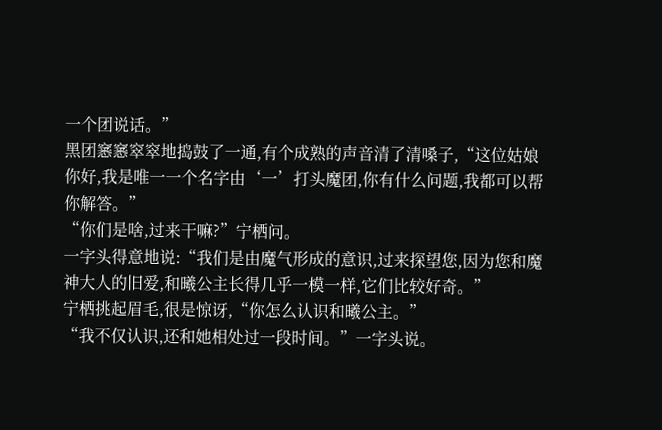一个团说话。”
黑团窸窸窣窣地捣鼓了一通,有个成熟的声音清了清嗓子,“这位姑娘你好,我是唯一一个名字由‘一’打头魔团,你有什么问题,我都可以帮你解答。”
“你们是啥,过来干嘛?”宁栖问。
一字头得意地说:“我们是由魔气形成的意识,过来探望您,因为您和魔神大人的旧爱,和曦公主长得几乎一模一样,它们比较好奇。”
宁栖挑起眉毛,很是惊讶,“你怎么认识和曦公主。”
“我不仅认识,还和她相处过一段时间。”一字头说。